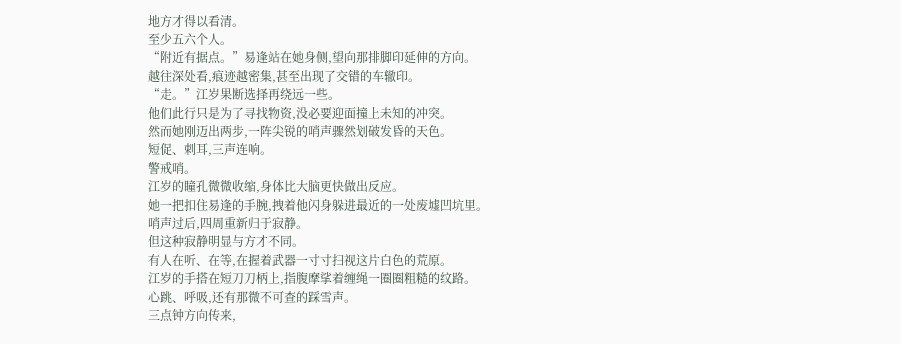地方才得以看清。
至少五六个人。
“附近有据点。”易逢站在她身侧,望向那排脚印延伸的方向。
越往深处看,痕迹越密集,甚至出现了交错的车辙印。
“走。”江岁果断选择再绕远一些。
他们此行只是为了寻找物资,没必要迎面撞上未知的冲突。
然而她刚迈出两步,一阵尖锐的哨声骤然划破发昏的天色。
短促、刺耳,三声连响。
警戒哨。
江岁的瞳孔微微收缩,身体比大脑更快做出反应。
她一把扣住易逢的手腕,拽着他闪身躲进最近的一处废墟凹坑里。
哨声过后,四周重新归于寂静。
但这种寂静明显与方才不同。
有人在听、在等,在握着武器一寸寸扫视这片白色的荒原。
江岁的手搭在短刀刀柄上,指腹摩挲着缠绳一圈圈粗糙的纹路。
心跳、呼吸,还有那微不可查的踩雪声。
三点钟方向传来,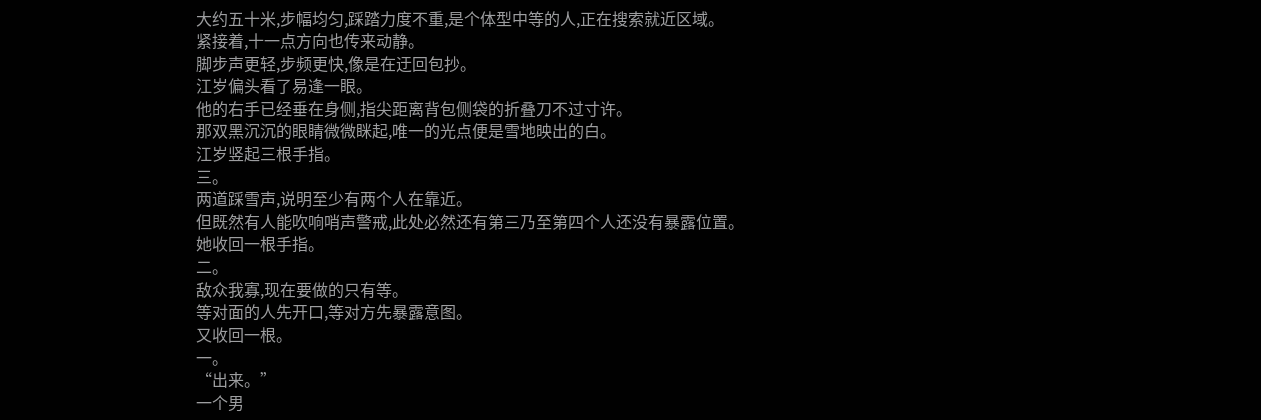大约五十米,步幅均匀,踩踏力度不重,是个体型中等的人,正在搜索就近区域。
紧接着,十一点方向也传来动静。
脚步声更轻,步频更快,像是在迂回包抄。
江岁偏头看了易逢一眼。
他的右手已经垂在身侧,指尖距离背包侧袋的折叠刀不过寸许。
那双黑沉沉的眼睛微微眯起,唯一的光点便是雪地映出的白。
江岁竖起三根手指。
三。
两道踩雪声,说明至少有两个人在靠近。
但既然有人能吹响哨声警戒,此处必然还有第三乃至第四个人还没有暴露位置。
她收回一根手指。
二。
敌众我寡,现在要做的只有等。
等对面的人先开口,等对方先暴露意图。
又收回一根。
一。
“出来。”
一个男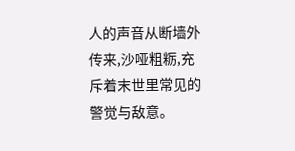人的声音从断墙外传来,沙哑粗粝,充斥着末世里常见的警觉与敌意。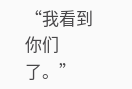“我看到你们了。”